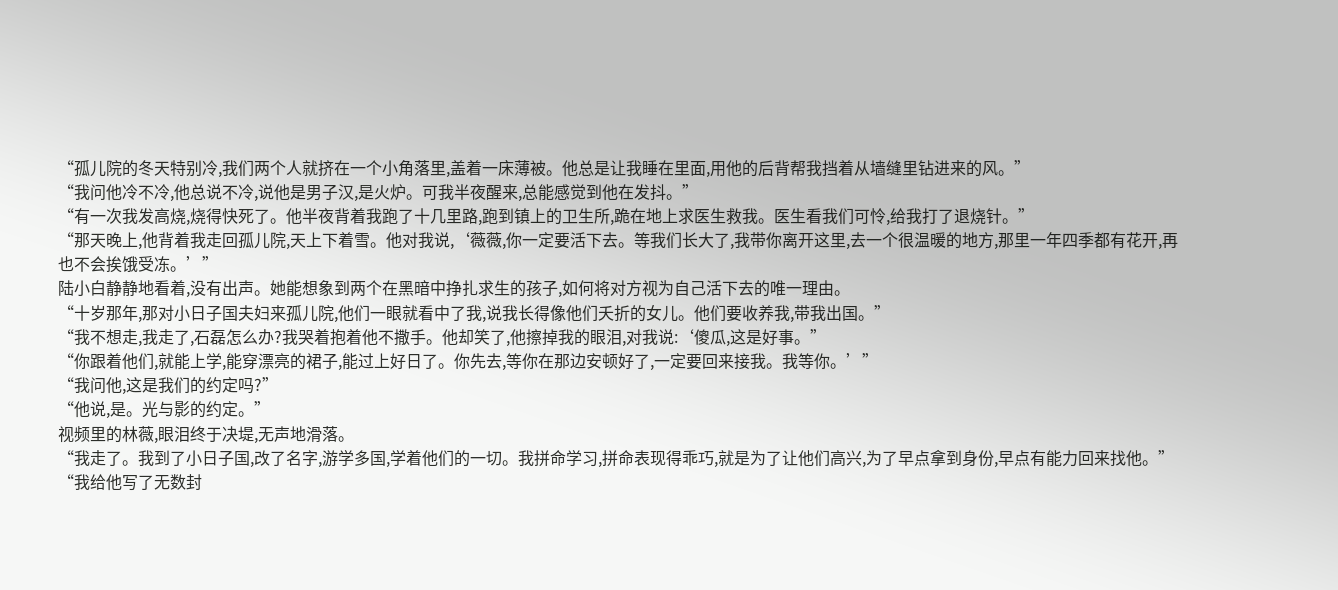“孤儿院的冬天特别冷,我们两个人就挤在一个小角落里,盖着一床薄被。他总是让我睡在里面,用他的后背帮我挡着从墙缝里钻进来的风。”
“我问他冷不冷,他总说不冷,说他是男子汉,是火炉。可我半夜醒来,总能感觉到他在发抖。”
“有一次我发高烧,烧得快死了。他半夜背着我跑了十几里路,跑到镇上的卫生所,跪在地上求医生救我。医生看我们可怜,给我打了退烧针。”
“那天晚上,他背着我走回孤儿院,天上下着雪。他对我说,‘薇薇,你一定要活下去。等我们长大了,我带你离开这里,去一个很温暖的地方,那里一年四季都有花开,再也不会挨饿受冻。’”
陆小白静静地看着,没有出声。她能想象到两个在黑暗中挣扎求生的孩子,如何将对方视为自己活下去的唯一理由。
“十岁那年,那对小日子国夫妇来孤儿院,他们一眼就看中了我,说我长得像他们夭折的女儿。他们要收养我,带我出国。”
“我不想走,我走了,石磊怎么办?我哭着抱着他不撒手。他却笑了,他擦掉我的眼泪,对我说:‘傻瓜,这是好事。”
“你跟着他们,就能上学,能穿漂亮的裙子,能过上好日了。你先去,等你在那边安顿好了,一定要回来接我。我等你。’”
“我问他,这是我们的约定吗?”
“他说,是。光与影的约定。”
视频里的林薇,眼泪终于决堤,无声地滑落。
“我走了。我到了小日子国,改了名字,游学多国,学着他们的一切。我拼命学习,拼命表现得乖巧,就是为了让他们高兴,为了早点拿到身份,早点有能力回来找他。”
“我给他写了无数封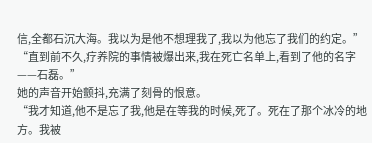信,全都石沉大海。我以为是他不想理我了,我以为他忘了我们的约定。”
“直到前不久,疗养院的事情被爆出来,我在死亡名单上,看到了他的名字——石磊。”
她的声音开始颤抖,充满了刻骨的恨意。
“我才知道,他不是忘了我,他是在等我的时候,死了。死在了那个冰冷的地方。我被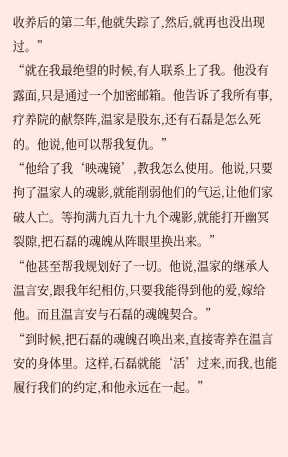收养后的第二年,他就失踪了,然后,就再也没出现过。”
“就在我最绝望的时候,有人联系上了我。他没有露面,只是通过一个加密邮箱。他告诉了我所有事,疗养院的献祭阵,温家是股东,还有石磊是怎么死的。他说,他可以帮我复仇。”
“他给了我‘映魂镜’,教我怎么使用。他说,只要拘了温家人的魂影,就能削弱他们的气运,让他们家破人亡。等拘满九百九十九个魂影,就能打开幽冥裂隙,把石磊的魂魄从阵眼里换出来。”
“他甚至帮我规划好了一切。他说,温家的继承人温言安,跟我年纪相仿,只要我能得到他的爱,嫁给他。而且温言安与石磊的魂魄契合。”
“到时候,把石磊的魂魄召唤出来,直接寄养在温言安的身体里。这样,石磊就能‘活’过来,而我,也能履行我们的约定,和他永远在一起。”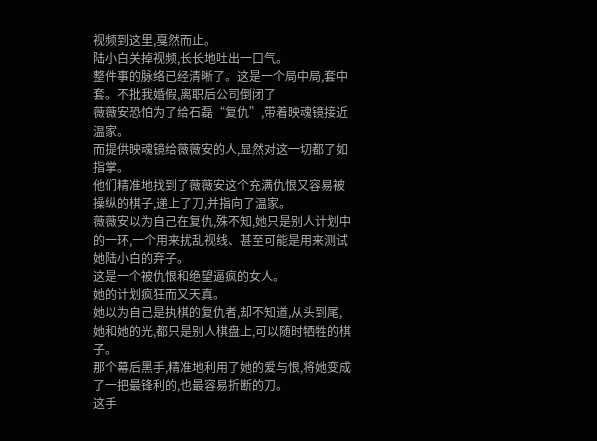视频到这里,戛然而止。
陆小白关掉视频,长长地吐出一口气。
整件事的脉络已经清晰了。这是一个局中局,套中套。不批我婚假,离职后公司倒闭了
薇薇安恐怕为了给石磊“复仇”,带着映魂镜接近温家。
而提供映魂镜给薇薇安的人,显然对这一切都了如指掌。
他们精准地找到了薇薇安这个充满仇恨又容易被操纵的棋子,递上了刀,并指向了温家。
薇薇安以为自己在复仇,殊不知,她只是别人计划中的一环,一个用来扰乱视线、甚至可能是用来测试她陆小白的弃子。
这是一个被仇恨和绝望逼疯的女人。
她的计划疯狂而又天真。
她以为自己是执棋的复仇者,却不知道,从头到尾,她和她的光,都只是别人棋盘上,可以随时牺牲的棋子。
那个幕后黑手,精准地利用了她的爱与恨,将她变成了一把最锋利的,也最容易折断的刀。
这手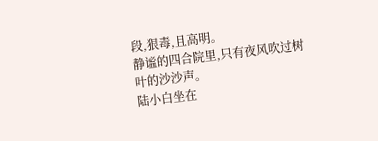段,狠毒,且高明。
静谧的四合院里,只有夜风吹过树叶的沙沙声。
陆小白坐在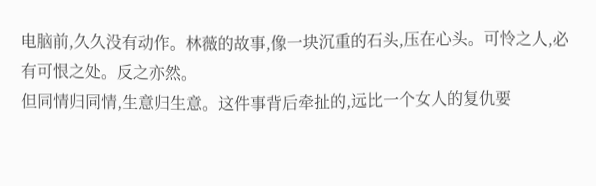电脑前,久久没有动作。林薇的故事,像一块沉重的石头,压在心头。可怜之人,必有可恨之处。反之亦然。
但同情归同情,生意归生意。这件事背后牵扯的,远比一个女人的复仇要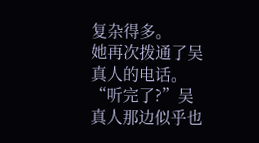复杂得多。
她再次拨通了吴真人的电话。
“听完了?”吴真人那边似乎也